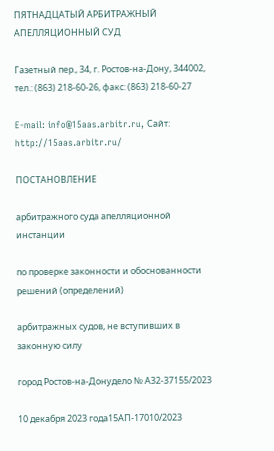ПЯТНАДЦАТЫЙ АРБИТРАЖНЫЙ АПЕЛЛЯЦИОННЫЙ СУД

Газетный пер., 34, г. Ростов-на-Дону, 344002, тел.: (863) 218-60-26, факс: (863) 218-60-27

E-mail: info@15aas.arbitr.ru, Сайт: http://15aas.arbitr.ru/

ПОСТАНОВЛЕНИЕ

арбитражного суда апелляционной инстанции

по проверке законности и обоснованности решений (определений)

арбитражных судов, не вступивших в законную силу

город Ростов-на-Донудело № А32-37155/2023

10 декабря 2023 года15АП-17010/2023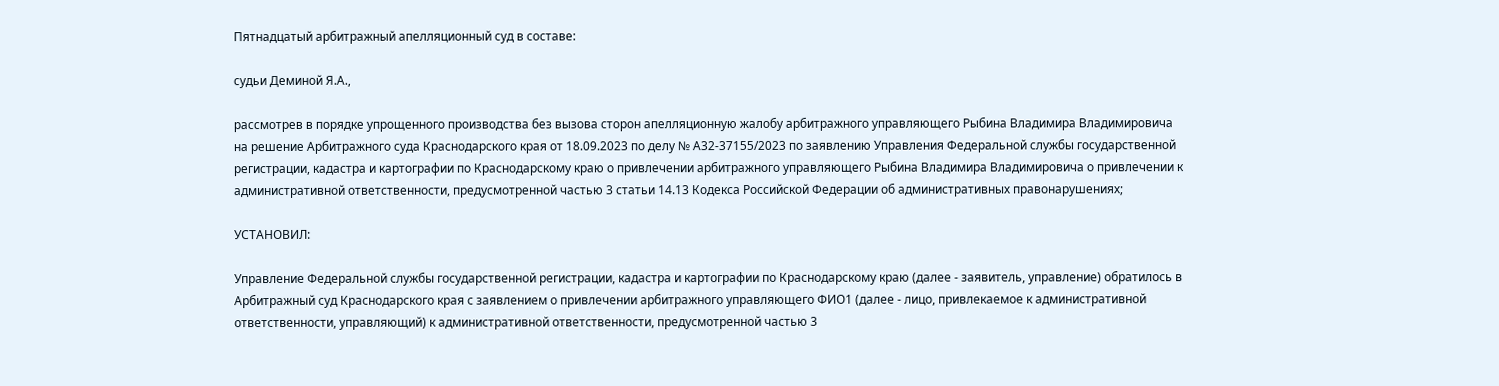Пятнадцатый арбитражный апелляционный суд в составе:

судьи Деминой Я.А.,

рассмотрев в порядке упрощенного производства без вызова сторон апелляционную жалобу арбитражного управляющего Рыбина Владимира Владимировича на решение Арбитражного суда Краснодарского края от 18.09.2023 по делу № А32-37155/2023 по заявлению Управления Федеральной службы государственной регистрации, кадастра и картографии по Краснодарскому краю о привлечении арбитражного управляющего Рыбина Владимира Владимировича о привлечении к административной ответственности, предусмотренной частью 3 статьи 14.13 Кодекса Российской Федерации об административных правонарушениях;

УСТАНОВИЛ:

Управление Федеральной службы государственной регистрации, кадастра и картографии по Краснодарскому краю (далее - заявитель, управление) обратилось в Арбитражный суд Краснодарского края с заявлением о привлечении арбитражного управляющего ФИО1 (далее - лицо, привлекаемое к административной ответственности, управляющий) к административной ответственности, предусмотренной частью 3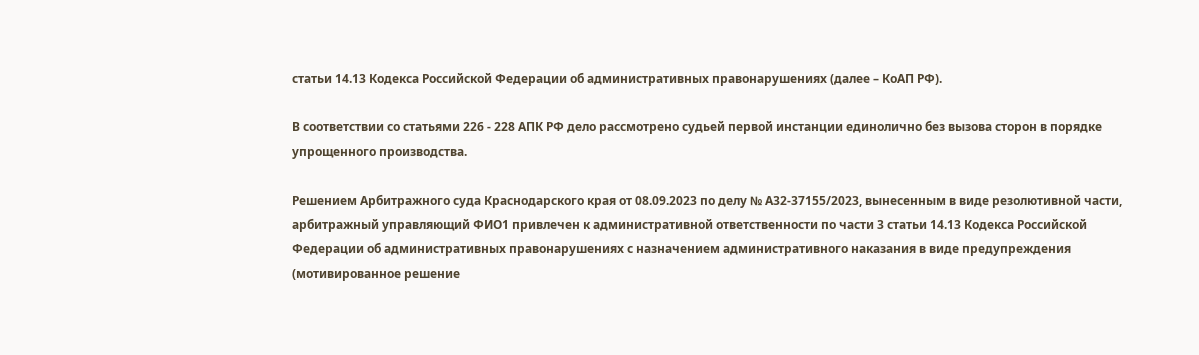статьи 14.13 Кодекса Российской Федерации об административных правонарушениях (далее – КоАП РФ).

В соответствии со статьями 226 - 228 АПК РФ дело рассмотрено судьей первой инстанции единолично без вызова сторон в порядке упрощенного производства.

Решением Арбитражного суда Краснодарского края от 08.09.2023 по делу № А32-37155/2023, вынесенным в виде резолютивной части, арбитражный управляющий ФИО1 привлечен к административной ответственности по части 3 статьи 14.13 Кодекса Российской Федерации об административных правонарушениях с назначением административного наказания в виде предупреждения (мотивированное решение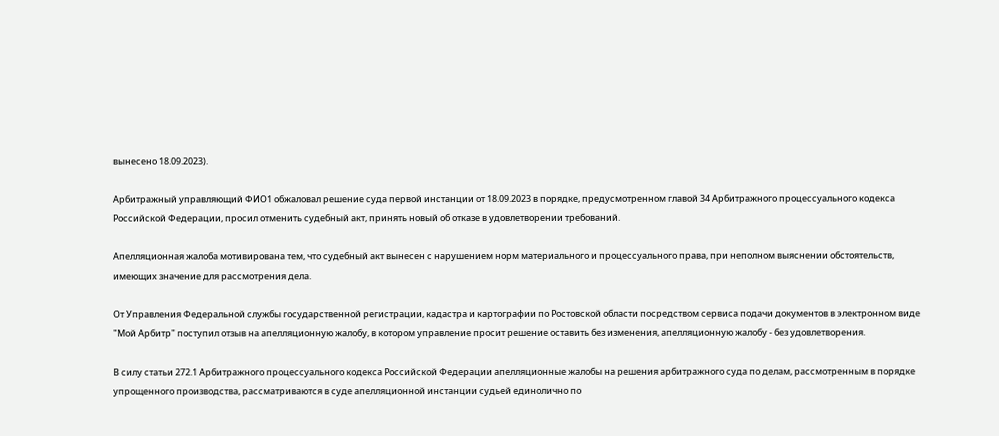вынесено 18.09.2023).

Арбитражный управляющий ФИО1 обжаловал решение суда первой инстанции от 18.09.2023 в порядке, предусмотренном главой 34 Арбитражного процессуального кодекса Российской Федерации, просил отменить судебный акт, принять новый об отказе в удовлетворении требований.

Апелляционная жалоба мотивирована тем, что судебный акт вынесен с нарушением норм материального и процессуального права, при неполном выяснении обстоятельств, имеющих значение для рассмотрения дела.

От Управления Федеральной службы государственной регистрации, кадастра и картографии по Ростовской области посредством сервиса подачи документов в электронном виде "Мой Арбитр" поступил отзыв на апелляционную жалобу, в котором управление просит решение оставить без изменения, апелляционную жалобу - без удовлетворения.

В силу статьи 272.1 Арбитражного процессуального кодекса Российской Федерации апелляционные жалобы на решения арбитражного суда по делам, рассмотренным в порядке упрощенного производства, рассматриваются в суде апелляционной инстанции судьей единолично по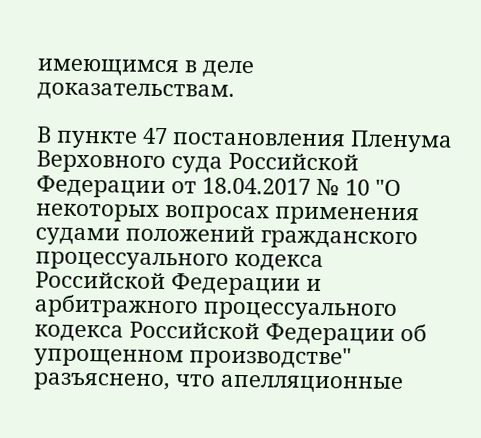имеющимся в деле доказательствам.

В пункте 47 постановления Пленума Верховного суда Российской Федерации от 18.04.2017 № 10 "О некоторых вопросах применения судами положений гражданского процессуального кодекса Российской Федерации и арбитражного процессуального кодекса Российской Федерации об упрощенном производстве" разъяснено, что апелляционные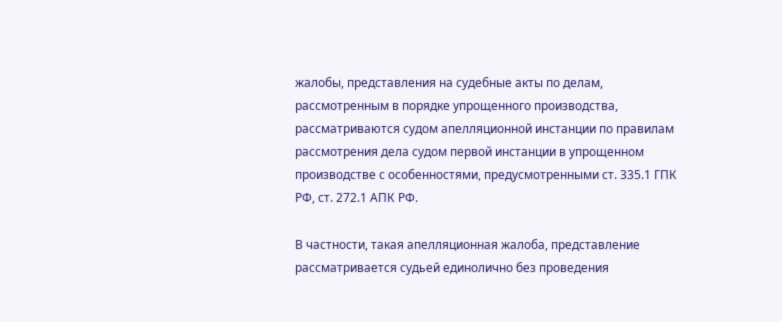жалобы, представления на судебные акты по делам, рассмотренным в порядке упрощенного производства, рассматриваются судом апелляционной инстанции по правилам рассмотрения дела судом первой инстанции в упрощенном производстве с особенностями, предусмотренными ст. 335.1 ГПК РФ, ст. 272.1 АПК РФ.

В частности, такая апелляционная жалоба, представление рассматривается судьей единолично без проведения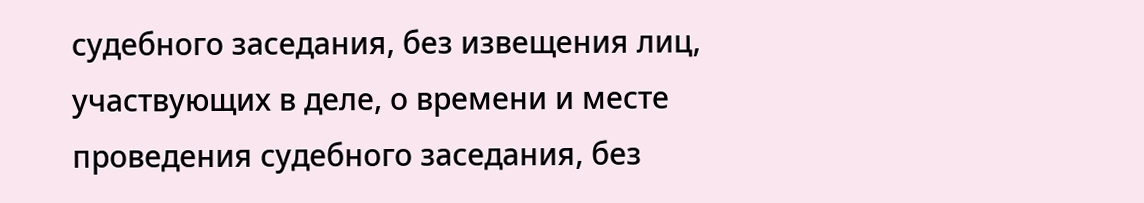судебного заседания, без извещения лиц, участвующих в деле, о времени и месте проведения судебного заседания, без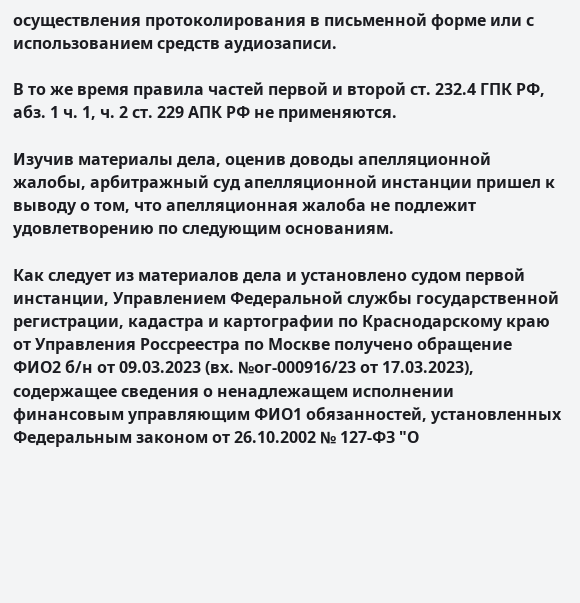осуществления протоколирования в письменной форме или с использованием средств аудиозаписи.

В то же время правила частей первой и второй ст. 232.4 ГПК РФ, абз. 1 ч. 1, ч. 2 ст. 229 АПК РФ не применяются.

Изучив материалы дела, оценив доводы апелляционной жалобы, арбитражный суд апелляционной инстанции пришел к выводу о том, что апелляционная жалоба не подлежит удовлетворению по следующим основаниям.

Как следует из материалов дела и установлено судом первой инстанции, Управлением Федеральной службы государственной регистрации, кадастра и картографии по Краснодарскому краю от Управления Россреестра по Москве получено обращение ФИО2 б/н от 09.03.2023 (вх. №ог-000916/23 от 17.03.2023), содержащее сведения о ненадлежащем исполнении финансовым управляющим ФИО1 обязанностей, установленных Федеральным законом от 26.10.2002 № 127-ФЗ "О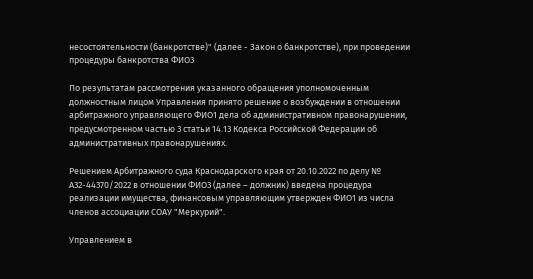несостоятельности (банкротстве)" (далее - Закон о банкротстве), при проведении процедуры банкротства ФИО3

По результатам рассмотрения указанного обращения уполномоченным должностным лицом Управления принято решение о возбуждении в отношении арбитражного управляющего ФИО1 дела об административном правонарушении, предусмотренном частью 3 статьи 14.13 Кодекса Российской Федерации об административных правонарушениях.

Решением Арбитражного суда Краснодарского края от 20.10.2022 по делу № А32-44370/2022 в отношении ФИО3 (далее – должник) введена процедура реализации имущества, финансовым управляющим утвержден ФИО1 из числа членов ассоциации СОАУ "Меркурий".

Управлением в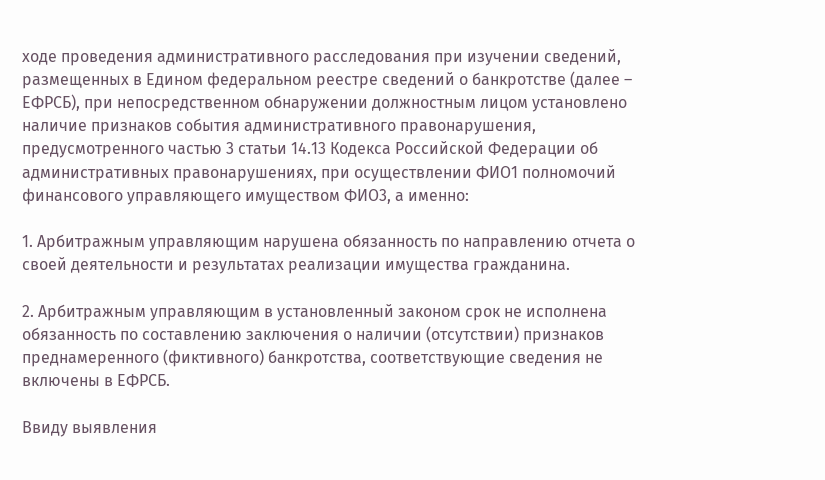ходе проведения административного расследования при изучении сведений, размещенных в Едином федеральном реестре сведений о банкротстве (далее – ЕФРСБ), при непосредственном обнаружении должностным лицом установлено наличие признаков события административного правонарушения, предусмотренного частью 3 статьи 14.13 Кодекса Российской Федерации об административных правонарушениях, при осуществлении ФИО1 полномочий финансового управляющего имуществом ФИО3, а именно:

1. Арбитражным управляющим нарушена обязанность по направлению отчета о своей деятельности и результатах реализации имущества гражданина.

2. Арбитражным управляющим в установленный законом срок не исполнена обязанность по составлению заключения о наличии (отсутствии) признаков преднамеренного (фиктивного) банкротства, соответствующие сведения не включены в ЕФРСБ.

Ввиду выявления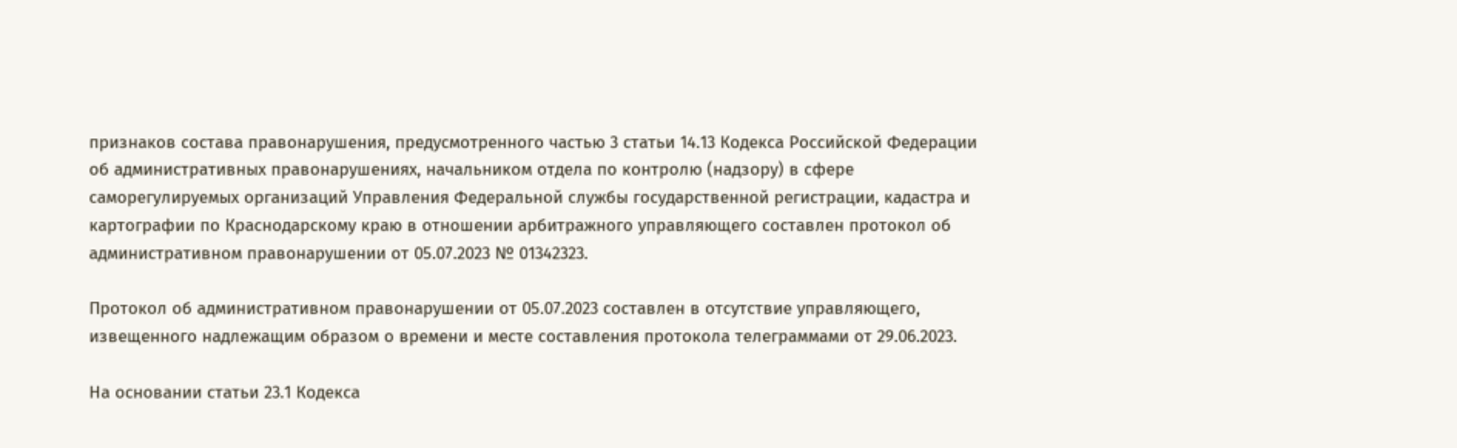признаков состава правонарушения, предусмотренного частью 3 статьи 14.13 Кодекса Российской Федерации об административных правонарушениях, начальником отдела по контролю (надзору) в сфере саморегулируемых организаций Управления Федеральной службы государственной регистрации, кадастра и картографии по Краснодарскому краю в отношении арбитражного управляющего составлен протокол об административном правонарушении от 05.07.2023 № 01342323.

Протокол об административном правонарушении от 05.07.2023 составлен в отсутствие управляющего, извещенного надлежащим образом о времени и месте составления протокола телеграммами от 29.06.2023.

На основании статьи 23.1 Кодекса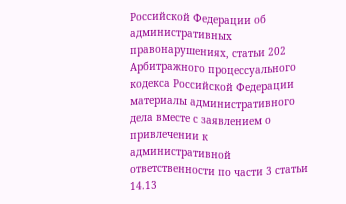Российской Федерации об административных правонарушениях, статьи 202 Арбитражного процессуального кодекса Российской Федерации материалы административного дела вместе с заявлением о привлечении к административной ответственности по части 3 статьи 14.13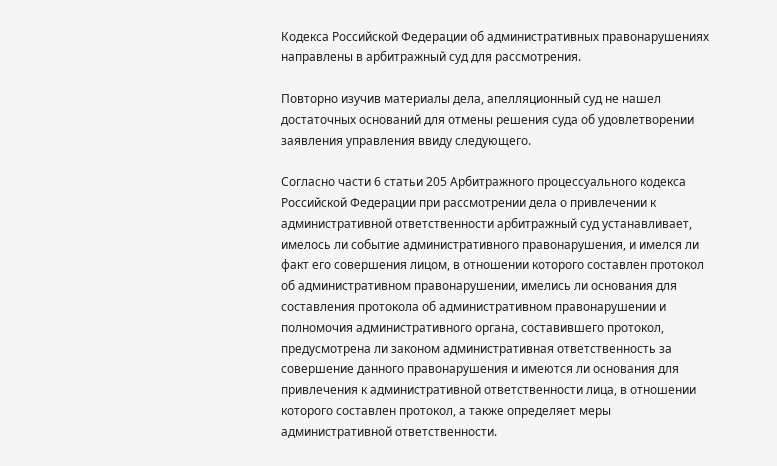Кодекса Российской Федерации об административных правонарушениях направлены в арбитражный суд для рассмотрения.

Повторно изучив материалы дела, апелляционный суд не нашел достаточных оснований для отмены решения суда об удовлетворении заявления управления ввиду следующего.

Согласно части 6 статьи 205 Арбитражного процессуального кодекса Российской Федерации при рассмотрении дела о привлечении к административной ответственности арбитражный суд устанавливает, имелось ли событие административного правонарушения, и имелся ли факт его совершения лицом, в отношении которого составлен протокол об административном правонарушении, имелись ли основания для составления протокола об административном правонарушении и полномочия административного органа, составившего протокол, предусмотрена ли законом административная ответственность за совершение данного правонарушения и имеются ли основания для привлечения к административной ответственности лица, в отношении которого составлен протокол, а также определяет меры административной ответственности.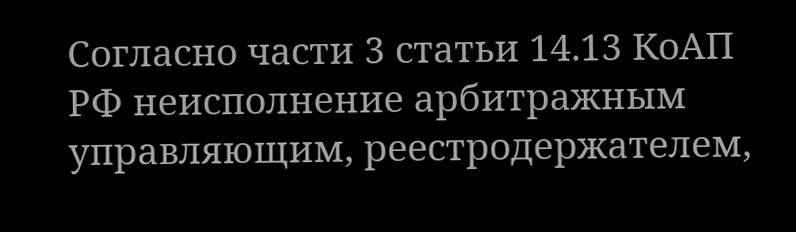Согласно части 3 статьи 14.13 КоАП РФ неисполнение арбитражным управляющим, реестродержателем,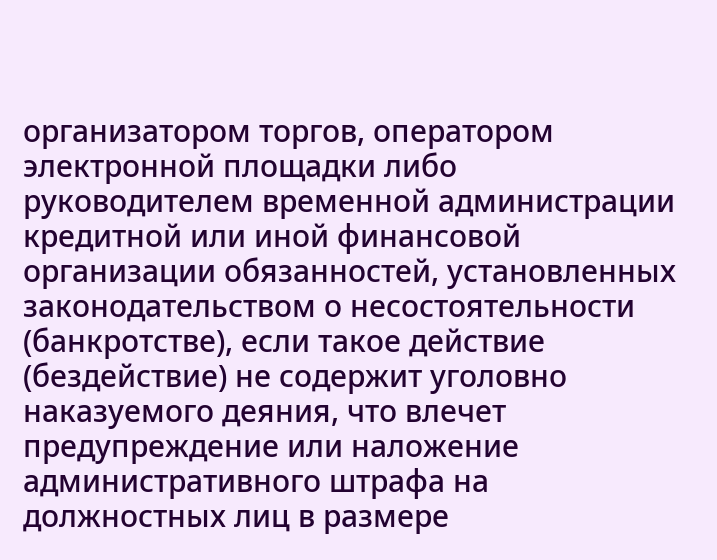организатором торгов, оператором электронной площадки либо руководителем временной администрации кредитной или иной финансовой организации обязанностей, установленных законодательством о несостоятельности (банкротстве), если такое действие (бездействие) не содержит уголовно наказуемого деяния, что влечет предупреждение или наложение административного штрафа на должностных лиц в размере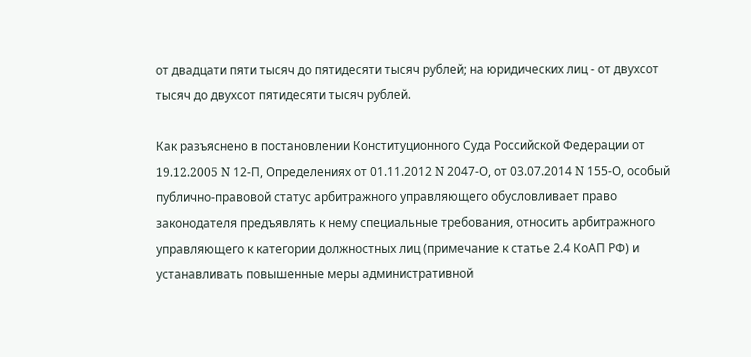от двадцати пяти тысяч до пятидесяти тысяч рублей; на юридических лиц - от двухсот тысяч до двухсот пятидесяти тысяч рублей.

Как разъяснено в постановлении Конституционного Суда Российской Федерации от 19.12.2005 N 12-П, Определениях от 01.11.2012 N 2047-О, от 03.07.2014 N 155-О, особый публично-правовой статус арбитражного управляющего обусловливает право законодателя предъявлять к нему специальные требования, относить арбитражного управляющего к категории должностных лиц (примечание к статье 2.4 КоАП РФ) и устанавливать повышенные меры административной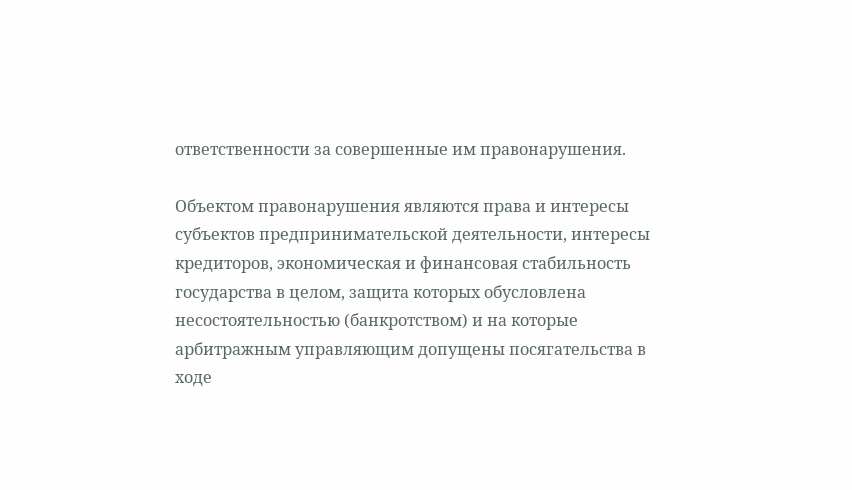ответственности за совершенные им правонарушения.

Объектом правонарушения являются права и интересы субъектов предпринимательской деятельности, интересы кредиторов, экономическая и финансовая стабильность государства в целом, защита которых обусловлена несостоятельностью (банкротством) и на которые арбитражным управляющим допущены посягательства в ходе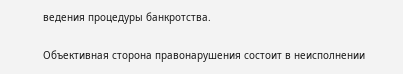ведения процедуры банкротства.

Объективная сторона правонарушения состоит в неисполнении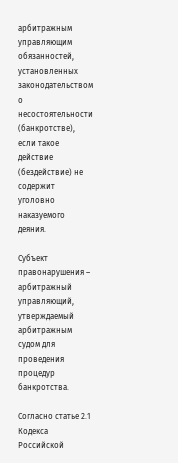арбитражным управляющим обязанностей, установленных законодательством о несостоятельности (банкротстве), если такое действие (бездействие) не содержит уголовно наказуемого деяния.

Субъект правонарушения – арбитражный управляющий, утверждаемый арбитражным судом для проведения процедур банкротства.

Согласно статье 2.1 Кодекса Российской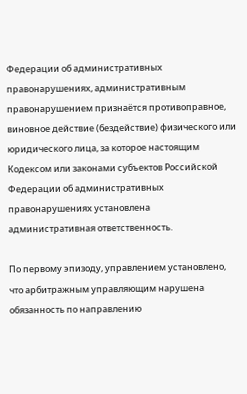Федерации об административных правонарушениях, административным правонарушением признаётся противоправное, виновное действие (бездействие) физического или юридического лица, за которое настоящим Кодексом или законами субъектов Российской Федерации об административных правонарушениях установлена административная ответственность.

По первому эпизоду, управлением установлено, что арбитражным управляющим нарушена обязанность по направлению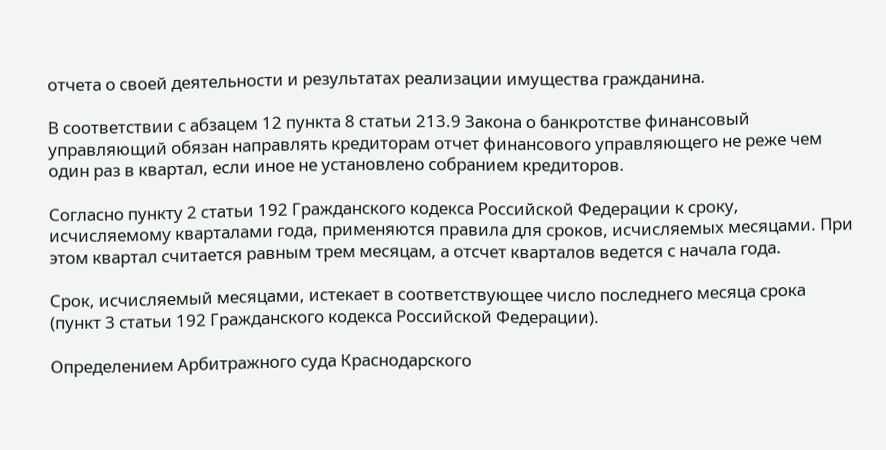отчета о своей деятельности и результатах реализации имущества гражданина.

В соответствии с абзацем 12 пункта 8 статьи 213.9 Закона о банкротстве финансовый управляющий обязан направлять кредиторам отчет финансового управляющего не реже чем один раз в квартал, если иное не установлено собранием кредиторов.

Согласно пункту 2 статьи 192 Гражданского кодекса Российской Федерации к сроку, исчисляемому кварталами года, применяются правила для сроков, исчисляемых месяцами. При этом квартал считается равным трем месяцам, а отсчет кварталов ведется с начала года.

Срок, исчисляемый месяцами, истекает в соответствующее число последнего месяца срока (пункт 3 статьи 192 Гражданского кодекса Российской Федерации).

Определением Арбитражного суда Краснодарского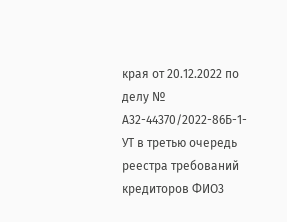края от 20.12.2022 по делу № А32-44370/2022-86Б-1-УТ в третью очередь реестра требований кредиторов ФИО3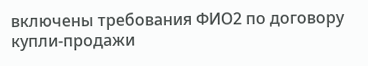включены требования ФИО2 по договору купли-продажи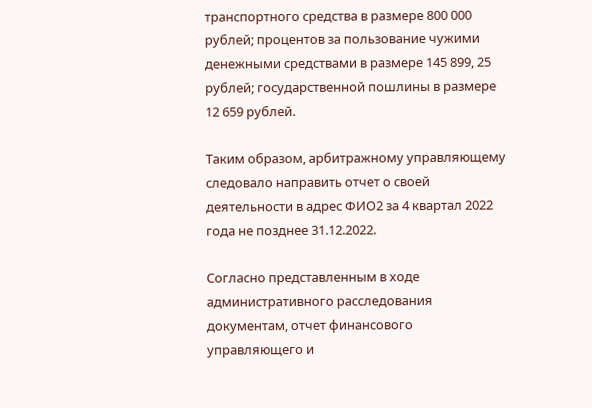транспортного средства в размере 800 000 рублей; процентов за пользование чужими денежными средствами в размере 145 899, 25 рублей; государственной пошлины в размере 12 659 рублей.

Таким образом, арбитражному управляющему следовало направить отчет о своей деятельности в адрес ФИО2 за 4 квартал 2022 года не позднее 31.12.2022.

Согласно представленным в ходе административного расследования документам, отчет финансового управляющего и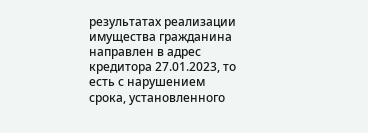результатах реализации имущества гражданина направлен в адрес кредитора 27.01.2023, то есть с нарушением срока, установленного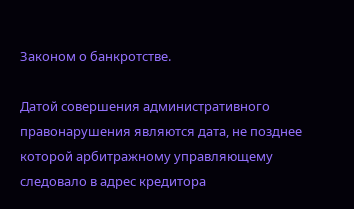Законом о банкротстве.

Датой совершения административного правонарушения являются дата, не позднее которой арбитражному управляющему следовало в адрес кредитора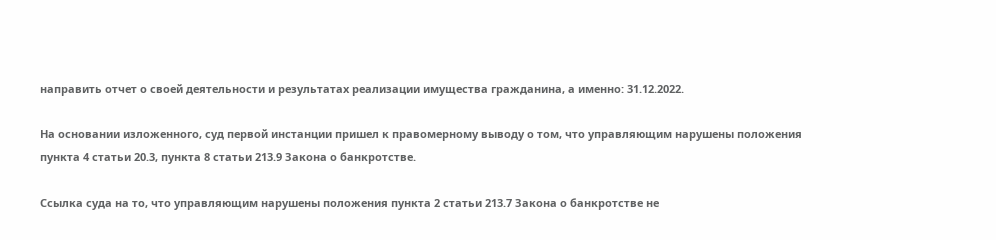направить отчет о своей деятельности и результатах реализации имущества гражданина, а именно: 31.12.2022.

На основании изложенного, суд первой инстанции пришел к правомерному выводу о том, что управляющим нарушены положения пункта 4 статьи 20.3, пункта 8 статьи 213.9 Закона о банкротстве.

Ссылка суда на то, что управляющим нарушены положения пункта 2 статьи 213.7 Закона о банкротстве не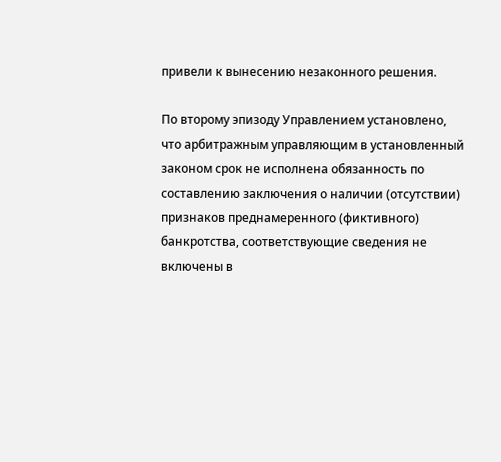привели к вынесению незаконного решения.

По второму эпизоду Управлением установлено, что арбитражным управляющим в установленный законом срок не исполнена обязанность по составлению заключения о наличии (отсутствии) признаков преднамеренного (фиктивного) банкротства, соответствующие сведения не включены в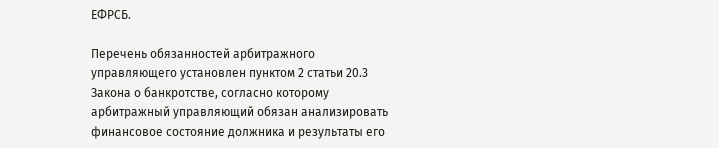ЕФРСБ.

Перечень обязанностей арбитражного управляющего установлен пунктом 2 статьи 20.3 Закона о банкротстве, согласно которому арбитражный управляющий обязан анализировать финансовое состояние должника и результаты его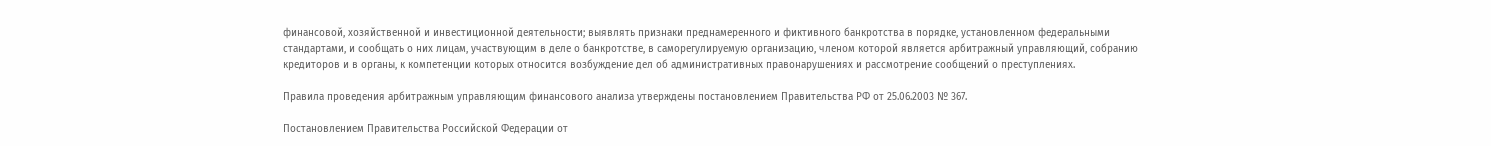финансовой, хозяйственной и инвестиционной деятельности; выявлять признаки преднамеренного и фиктивного банкротства в порядке, установленном федеральными стандартами, и сообщать о них лицам, участвующим в деле о банкротстве, в саморегулируемую организацию, членом которой является арбитражный управляющий, собранию кредиторов и в органы, к компетенции которых относится возбуждение дел об административных правонарушениях и рассмотрение сообщений о преступлениях.

Правила проведения арбитражным управляющим финансового анализа утверждены постановлением Правительства РФ от 25.06.2003 № 367.

Постановлением Правительства Российской Федерации от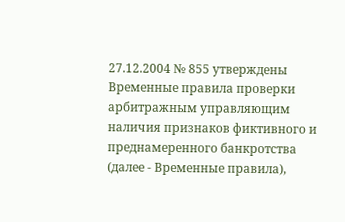27.12.2004 № 855 утверждены Временные правила проверки арбитражным управляющим наличия признаков фиктивного и преднамеренного банкротства (далее - Временные правила),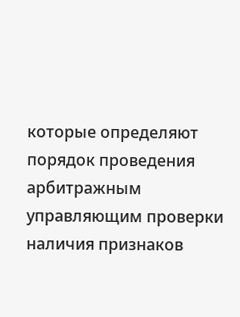которые определяют порядок проведения арбитражным управляющим проверки наличия признаков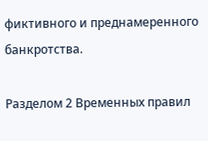фиктивного и преднамеренного банкротства.

Разделом 2 Временных правил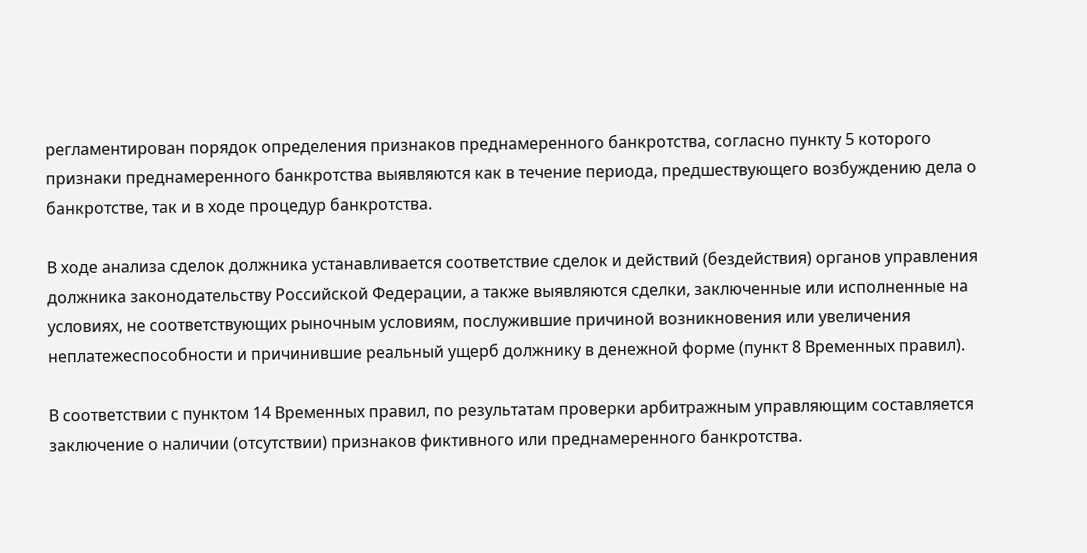регламентирован порядок определения признаков преднамеренного банкротства, согласно пункту 5 которого признаки преднамеренного банкротства выявляются как в течение периода, предшествующего возбуждению дела о банкротстве, так и в ходе процедур банкротства.

В ходе анализа сделок должника устанавливается соответствие сделок и действий (бездействия) органов управления должника законодательству Российской Федерации, а также выявляются сделки, заключенные или исполненные на условиях, не соответствующих рыночным условиям, послужившие причиной возникновения или увеличения неплатежеспособности и причинившие реальный ущерб должнику в денежной форме (пункт 8 Временных правил).

В соответствии с пунктом 14 Временных правил, по результатам проверки арбитражным управляющим составляется заключение о наличии (отсутствии) признаков фиктивного или преднамеренного банкротства.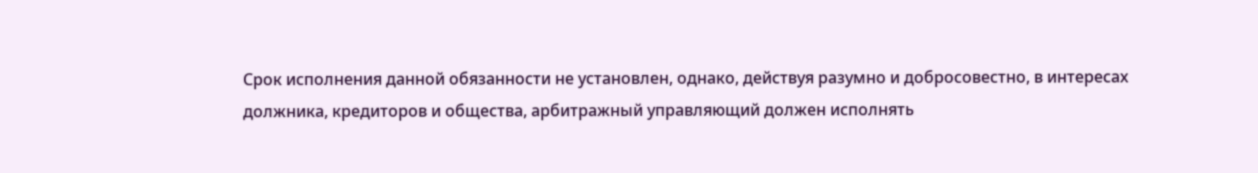Срок исполнения данной обязанности не установлен, однако, действуя разумно и добросовестно, в интересах должника, кредиторов и общества, арбитражный управляющий должен исполнять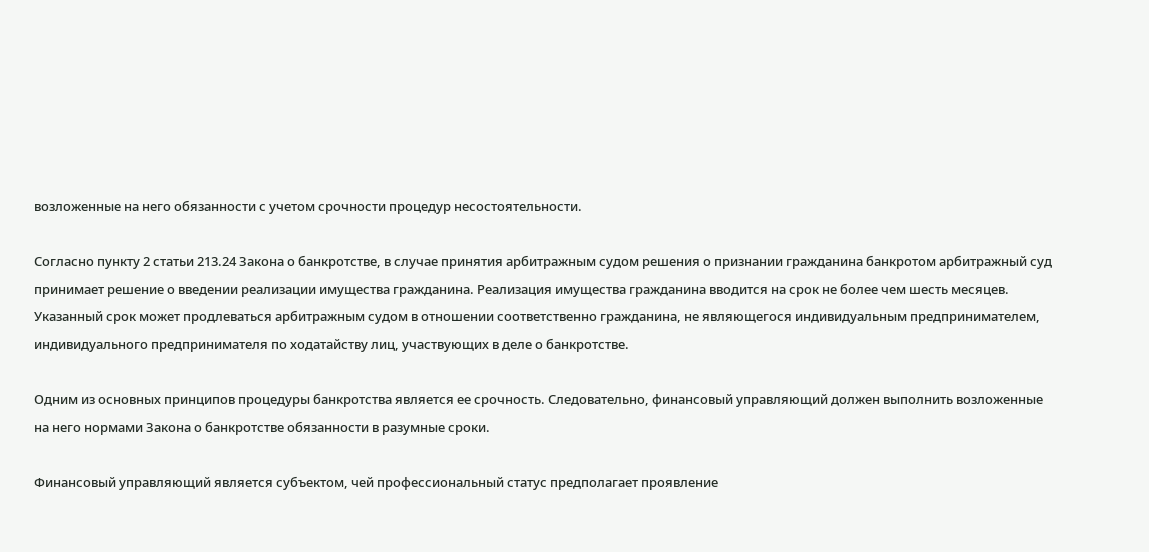возложенные на него обязанности с учетом срочности процедур несостоятельности.

Согласно пункту 2 статьи 213.24 Закона о банкротстве, в случае принятия арбитражным судом решения о признании гражданина банкротом арбитражный суд принимает решение о введении реализации имущества гражданина. Реализация имущества гражданина вводится на срок не более чем шесть месяцев. Указанный срок может продлеваться арбитражным судом в отношении соответственно гражданина, не являющегося индивидуальным предпринимателем, индивидуального предпринимателя по ходатайству лиц, участвующих в деле о банкротстве.

Одним из основных принципов процедуры банкротства является ее срочность. Следовательно, финансовый управляющий должен выполнить возложенные на него нормами Закона о банкротстве обязанности в разумные сроки.

Финансовый управляющий является субъектом, чей профессиональный статус предполагает проявление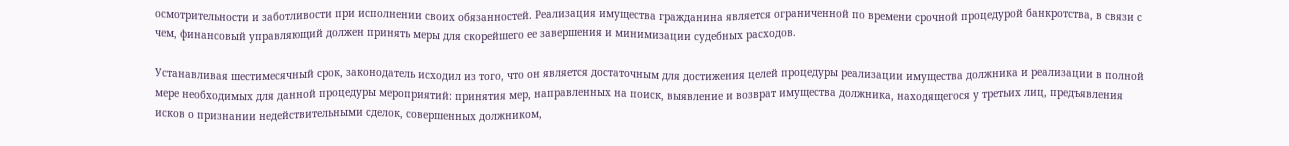осмотрительности и заботливости при исполнении своих обязанностей. Реализация имущества гражданина является ограниченной по времени срочной процедурой банкротства, в связи с чем, финансовый управляющий должен принять меры для скорейшего ее завершения и минимизации судебных расходов.

Устанавливая шестимесячный срок, законодатель исходил из того, что он является достаточным для достижения целей процедуры реализации имущества должника и реализации в полной мере необходимых для данной процедуры мероприятий: принятия мер, направленных на поиск, выявление и возврат имущества должника, находящегося у третьих лиц, предъявления исков о признании недействительными сделок, совершенных должником,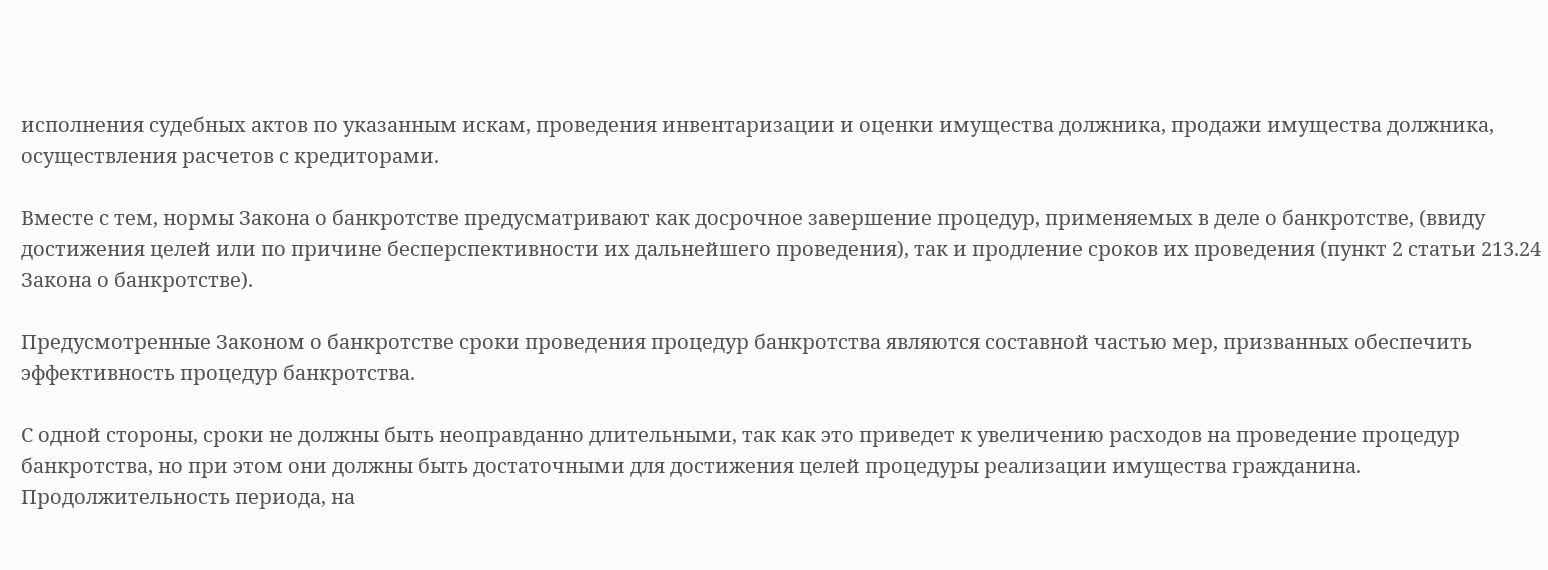исполнения судебных актов по указанным искам, проведения инвентаризации и оценки имущества должника, продажи имущества должника, осуществления расчетов с кредиторами.

Вместе с тем, нормы Закона о банкротстве предусматривают как досрочное завершение процедур, применяемых в деле о банкротстве, (ввиду достижения целей или по причине бесперспективности их дальнейшего проведения), так и продление сроков их проведения (пункт 2 статьи 213.24 Закона о банкротстве).

Предусмотренные Законом о банкротстве сроки проведения процедур банкротства являются составной частью мер, призванных обеспечить эффективность процедур банкротства.

С одной стороны, сроки не должны быть неоправданно длительными, так как это приведет к увеличению расходов на проведение процедур банкротства, но при этом они должны быть достаточными для достижения целей процедуры реализации имущества гражданина. Продолжительность периода, на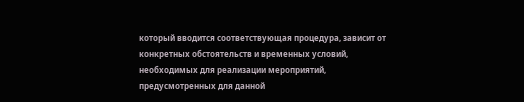который вводится соответствующая процедура, зависит от конкретных обстоятельств и временных условий, необходимых для реализации мероприятий, предусмотренных для данной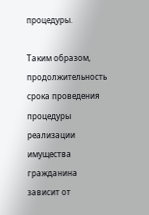процедуры.

Таким образом, продолжительность срока проведения процедуры реализации имущества гражданина зависит от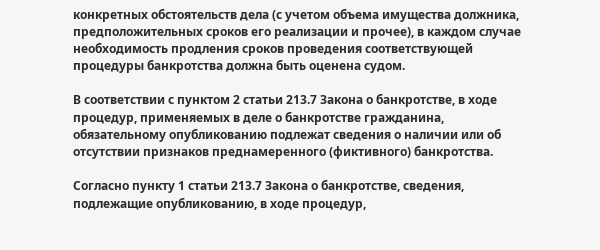конкретных обстоятельств дела (с учетом объема имущества должника, предположительных сроков его реализации и прочее), в каждом случае необходимость продления сроков проведения соответствующей процедуры банкротства должна быть оценена судом.

В соответствии с пунктом 2 статьи 213.7 Закона о банкротстве, в ходе процедур, применяемых в деле о банкротстве гражданина, обязательному опубликованию подлежат сведения о наличии или об отсутствии признаков преднамеренного (фиктивного) банкротства.

Согласно пункту 1 статьи 213.7 Закона о банкротстве, сведения, подлежащие опубликованию, в ходе процедур,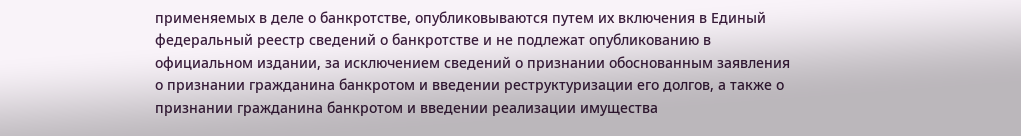применяемых в деле о банкротстве, опубликовываются путем их включения в Единый федеральный реестр сведений о банкротстве и не подлежат опубликованию в официальном издании, за исключением сведений о признании обоснованным заявления о признании гражданина банкротом и введении реструктуризации его долгов, а также о признании гражданина банкротом и введении реализации имущества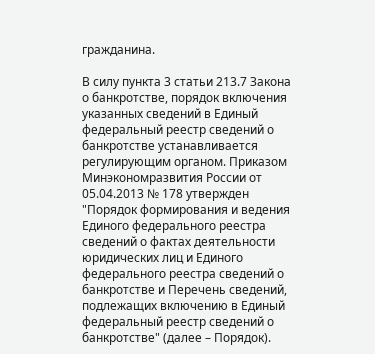гражданина.

В силу пункта 3 статьи 213.7 Закона о банкротстве, порядок включения указанных сведений в Единый федеральный реестр сведений о банкротстве устанавливается регулирующим органом. Приказом Минэкономразвития России от 05.04.2013 № 178 утвержден "Порядок формирования и ведения Единого федерального реестра сведений о фактах деятельности юридических лиц и Единого федерального реестра сведений о банкротстве и Перечень сведений, подлежащих включению в Единый федеральный реестр сведений о банкротстве" (далее – Порядок).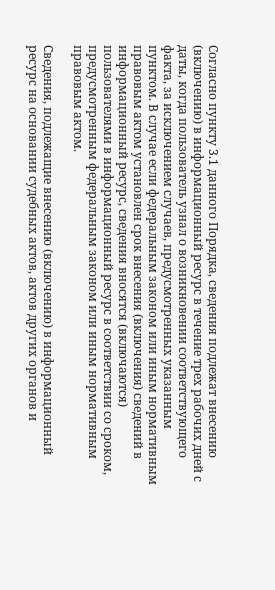Согласно пункту 3.1 данного Порядка, сведения подлежат внесению (включению) в информационный ресурс в течение трех рабочих дней с даты, когда пользователь узнал о возникновении соответствующего факта, за исключением случаев, предусмотренных указанным пунктом. В случае если федеральным законом или иным нормативным правовым актом установлен срок внесения (включения) сведений в информационный ресурс, сведения вносятся (включаются) пользователями в информационный ресурс в соответствии со сроком, предусмотренным федеральным законом или иным нормативным правовым актом.

Сведения, подлежащие внесению (включению) в информационный ресурс на основании судебных актов, актов других органов и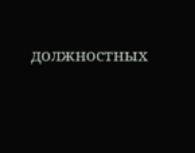должностных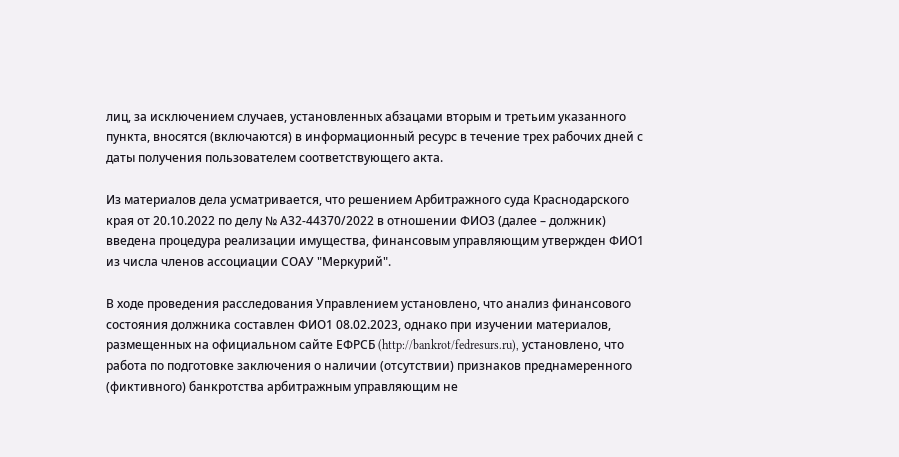лиц, за исключением случаев, установленных абзацами вторым и третьим указанного пункта, вносятся (включаются) в информационный ресурс в течение трех рабочих дней с даты получения пользователем соответствующего акта.

Из материалов дела усматривается, что решением Арбитражного суда Краснодарского края от 20.10.2022 по делу № А32-44370/2022 в отношении ФИО3 (далее – должник) введена процедура реализации имущества, финансовым управляющим утвержден ФИО1 из числа членов ассоциации СОАУ "Меркурий".

В ходе проведения расследования Управлением установлено, что анализ финансового состояния должника составлен ФИО1 08.02.2023, однако при изучении материалов, размещенных на официальном сайте ЕФРСБ (http://bankrot/fedresurs.ru), установлено, что работа по подготовке заключения о наличии (отсутствии) признаков преднамеренного (фиктивного) банкротства арбитражным управляющим не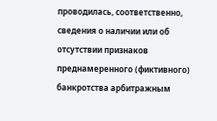проводилась, соответственно, сведения о наличии или об отсутствии признаков преднамеренного (фиктивного) банкротства арбитражным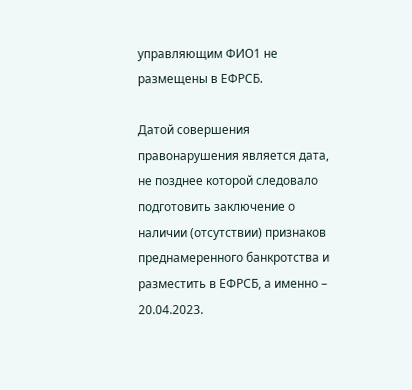управляющим ФИО1 не размещены в ЕФРСБ.

Датой совершения правонарушения является дата, не позднее которой следовало подготовить заключение о наличии (отсутствии) признаков преднамеренного банкротства и разместить в ЕФРСБ, а именно – 20.04.2023.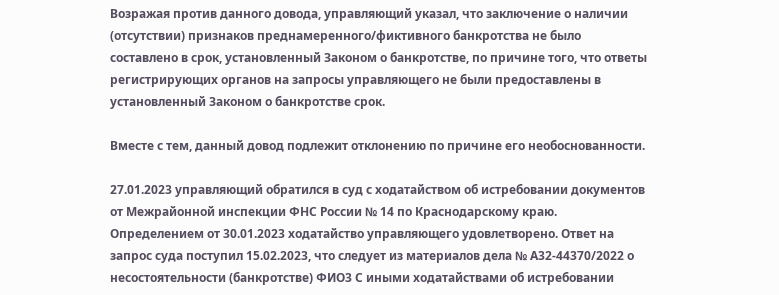Возражая против данного довода, управляющий указал, что заключение о наличии (отсутствии) признаков преднамеренного/фиктивного банкротства не было составлено в срок, установленный Законом о банкротстве, по причине того, что ответы регистрирующих органов на запросы управляющего не были предоставлены в установленный Законом о банкротстве срок.

Вместе с тем, данный довод подлежит отклонению по причине его необоснованности.

27.01.2023 управляющий обратился в суд с ходатайством об истребовании документов от Межрайонной инспекции ФНС России № 14 по Краснодарскому краю. Определением от 30.01.2023 ходатайство управляющего удовлетворено. Ответ на запрос суда поступил 15.02.2023, что следует из материалов дела № А32-44370/2022 о несостоятельности (банкротстве) ФИО3 С иными ходатайствами об истребовании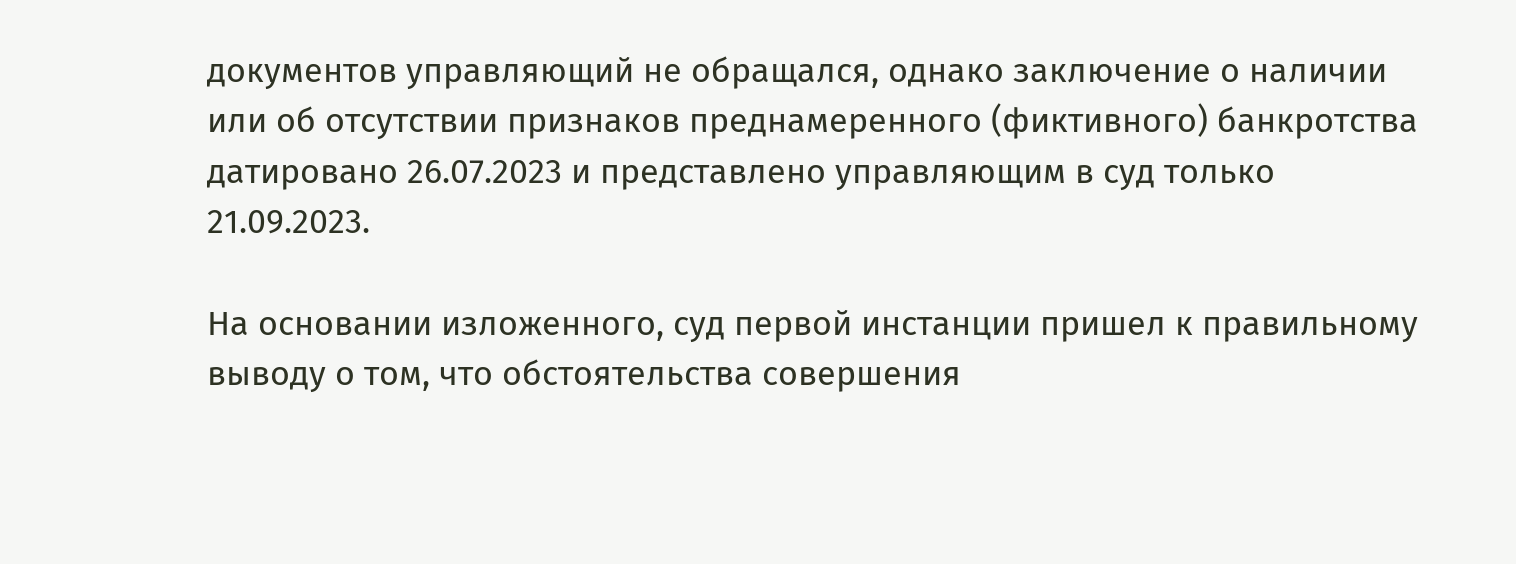документов управляющий не обращался, однако заключение о наличии или об отсутствии признаков преднамеренного (фиктивного) банкротства датировано 26.07.2023 и представлено управляющим в суд только 21.09.2023.

На основании изложенного, суд первой инстанции пришел к правильному выводу о том, что обстоятельства совершения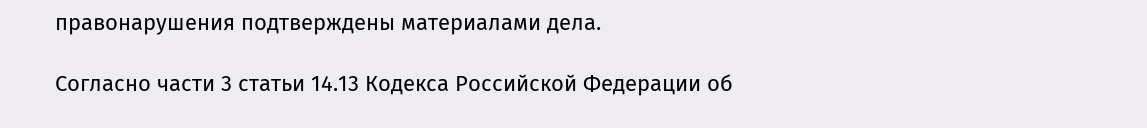правонарушения подтверждены материалами дела.

Согласно части 3 статьи 14.13 Кодекса Российской Федерации об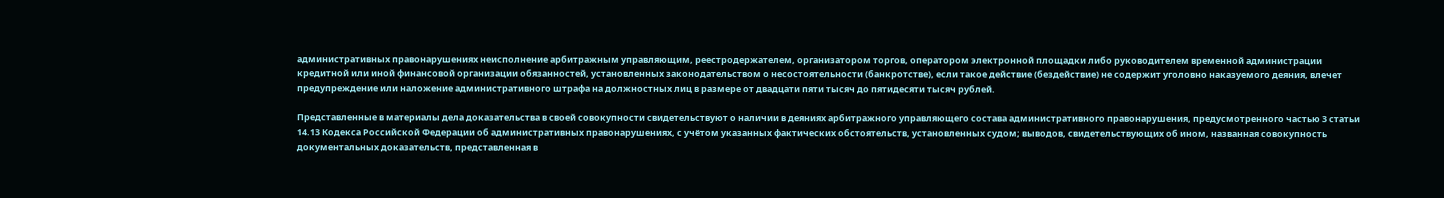административных правонарушениях неисполнение арбитражным управляющим, реестродержателем, организатором торгов, оператором электронной площадки либо руководителем временной администрации кредитной или иной финансовой организации обязанностей, установленных законодательством о несостоятельности (банкротстве), если такое действие (бездействие) не содержит уголовно наказуемого деяния, влечет предупреждение или наложение административного штрафа на должностных лиц в размере от двадцати пяти тысяч до пятидесяти тысяч рублей.

Представленные в материалы дела доказательства в своей совокупности свидетельствуют о наличии в деяниях арбитражного управляющего состава административного правонарушения, предусмотренного частью 3 статьи 14.13 Кодекса Российской Федерации об административных правонарушениях, с учётом указанных фактических обстоятельств, установленных судом; выводов, свидетельствующих об ином, названная совокупность документальных доказательств, представленная в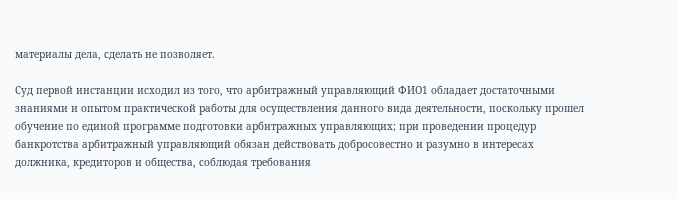материалы дела, сделать не позволяет.

Суд первой инстанции исходил из того, что арбитражный управляющий ФИО1 обладает достаточными знаниями и опытом практической работы для осуществления данного вида деятельности, поскольку прошел обучение по единой программе подготовки арбитражных управляющих; при проведении процедур банкротства арбитражный управляющий обязан действовать добросовестно и разумно в интересах должника, кредиторов и общества, соблюдая требования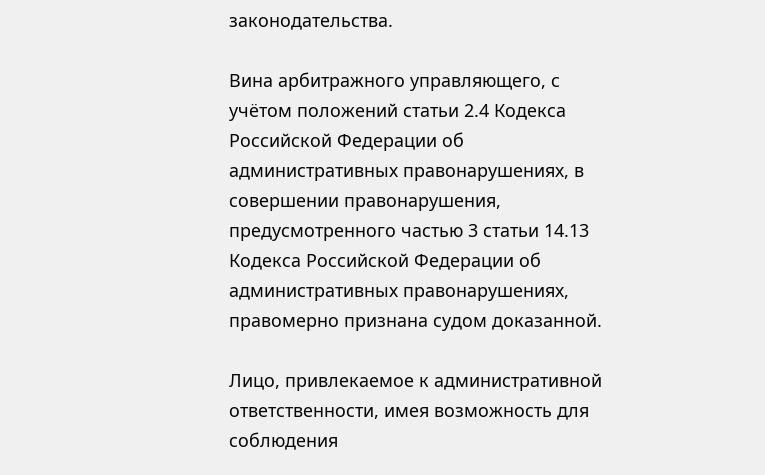законодательства.

Вина арбитражного управляющего, с учётом положений статьи 2.4 Кодекса Российской Федерации об административных правонарушениях, в совершении правонарушения, предусмотренного частью 3 статьи 14.13 Кодекса Российской Федерации об административных правонарушениях, правомерно признана судом доказанной.

Лицо, привлекаемое к административной ответственности, имея возможность для соблюдения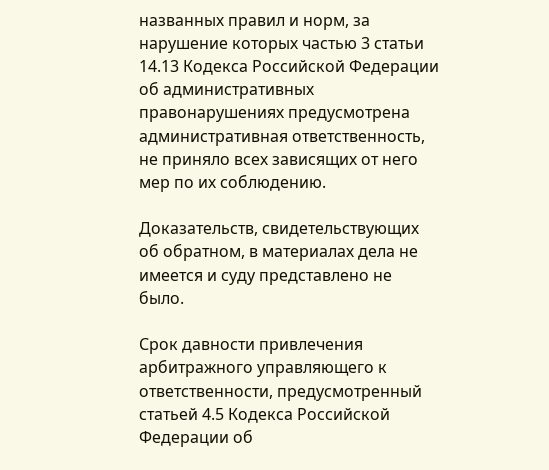названных правил и норм, за нарушение которых частью 3 статьи 14.13 Кодекса Российской Федерации об административных правонарушениях предусмотрена административная ответственность, не приняло всех зависящих от него мер по их соблюдению.

Доказательств, свидетельствующих об обратном, в материалах дела не имеется и суду представлено не было.

Срок давности привлечения арбитражного управляющего к ответственности, предусмотренный статьей 4.5 Кодекса Российской Федерации об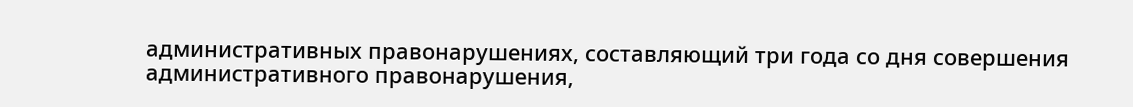административных правонарушениях, составляющий три года со дня совершения административного правонарушения,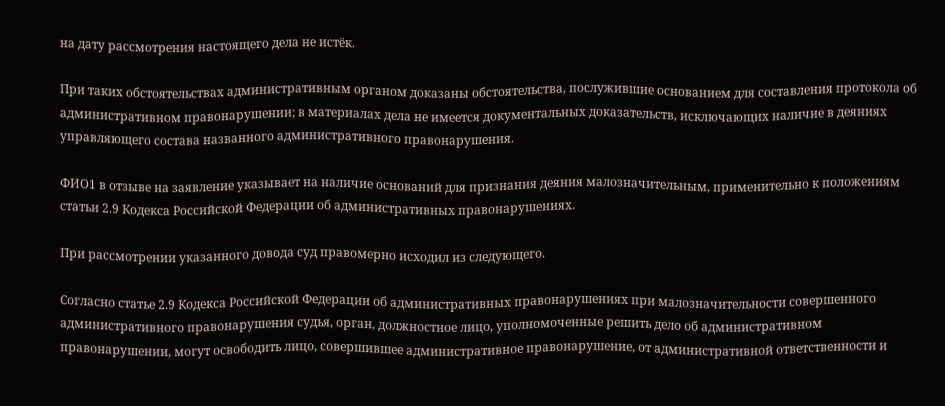на дату рассмотрения настоящего дела не истёк.

При таких обстоятельствах административным органом доказаны обстоятельства, послужившие основанием для составления протокола об административном правонарушении; в материалах дела не имеется документальных доказательств, исключающих наличие в деяниях управляющего состава названного административного правонарушения.

ФИО1 в отзыве на заявление указывает на наличие оснований для признания деяния малозначительным, применительно к положениям статьи 2.9 Кодекса Российской Федерации об административных правонарушениях.

При рассмотрении указанного довода суд правомерно исходил из следующего.

Согласно статье 2.9 Кодекса Российской Федерации об административных правонарушениях при малозначительности совершенного административного правонарушения судья, орган, должностное лицо, уполномоченные решить дело об административном правонарушении, могут освободить лицо, совершившее административное правонарушение, от административной ответственности и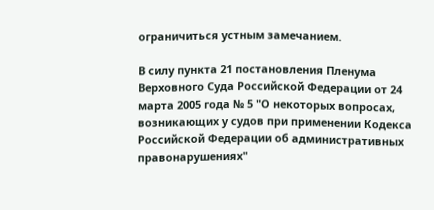ограничиться устным замечанием.

В силу пункта 21 постановления Пленума Верховного Суда Российской Федерации от 24 марта 2005 года № 5 "О некоторых вопросах, возникающих у судов при применении Кодекса Российской Федерации об административных правонарушениях"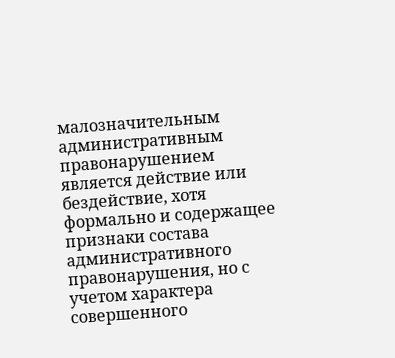малозначительным административным правонарушением является действие или бездействие, хотя формально и содержащее признаки состава административного правонарушения, но с учетом характера совершенного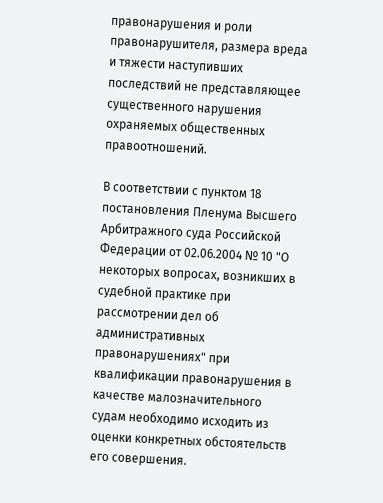правонарушения и роли правонарушителя, размера вреда и тяжести наступивших последствий не представляющее существенного нарушения охраняемых общественных правоотношений.

В соответствии с пунктом 18 постановления Пленума Высшего Арбитражного суда Российской Федерации от 02.06.2004 № 10 "О некоторых вопросах, возникших в судебной практике при рассмотрении дел об административных правонарушениях" при квалификации правонарушения в качестве малозначительного судам необходимо исходить из оценки конкретных обстоятельств его совершения.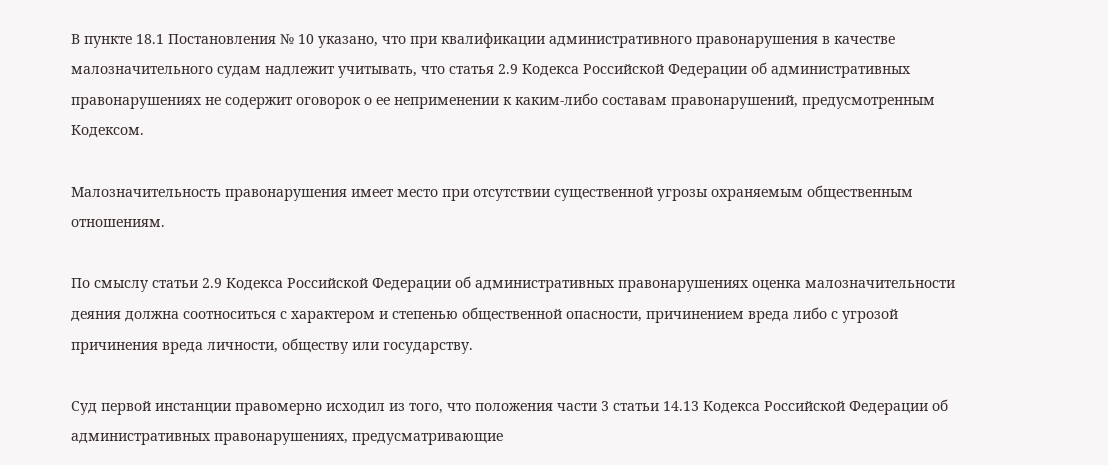В пункте 18.1 Постановления № 10 указано, что при квалификации административного правонарушения в качестве малозначительного судам надлежит учитывать, что статья 2.9 Кодекса Российской Федерации об административных правонарушениях не содержит оговорок о ее неприменении к каким-либо составам правонарушений, предусмотренным Кодексом.

Малозначительность правонарушения имеет место при отсутствии существенной угрозы охраняемым общественным отношениям.

По смыслу статьи 2.9 Кодекса Российской Федерации об административных правонарушениях оценка малозначительности деяния должна соотноситься с характером и степенью общественной опасности, причинением вреда либо с угрозой причинения вреда личности, обществу или государству.

Суд первой инстанции правомерно исходил из того, что положения части 3 статьи 14.13 Кодекса Российской Федерации об административных правонарушениях, предусматривающие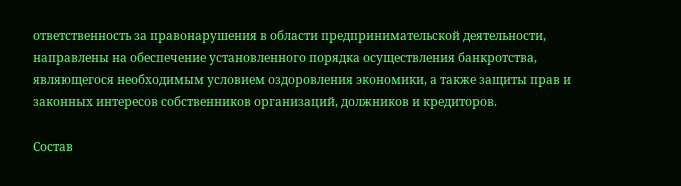ответственность за правонарушения в области предпринимательской деятельности, направлены на обеспечение установленного порядка осуществления банкротства, являющегося необходимым условием оздоровления экономики, а также защиты прав и законных интересов собственников организаций, должников и кредиторов.

Состав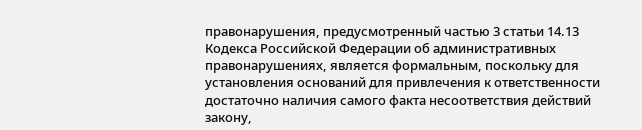правонарушения, предусмотренный частью 3 статьи 14.13 Кодекса Российской Федерации об административных правонарушениях, является формальным, поскольку для установления оснований для привлечения к ответственности достаточно наличия самого факта несоответствия действий закону,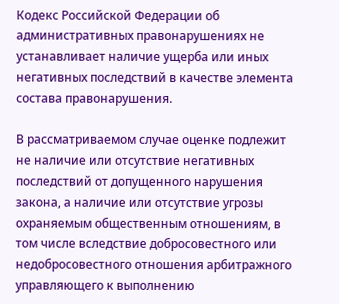Кодекс Российской Федерации об административных правонарушениях не устанавливает наличие ущерба или иных негативных последствий в качестве элемента состава правонарушения.

В рассматриваемом случае оценке подлежит не наличие или отсутствие негативных последствий от допущенного нарушения закона, а наличие или отсутствие угрозы охраняемым общественным отношениям, в том числе вследствие добросовестного или недобросовестного отношения арбитражного управляющего к выполнению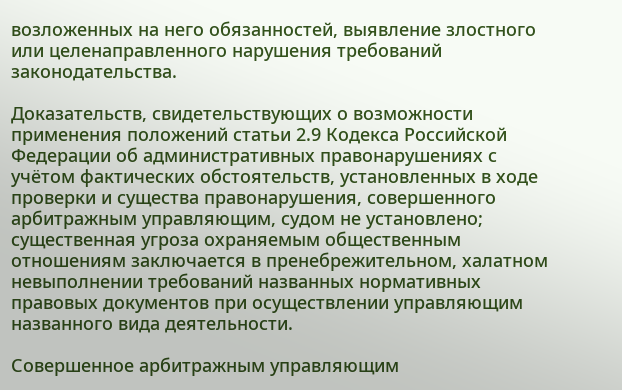возложенных на него обязанностей, выявление злостного или целенаправленного нарушения требований законодательства.

Доказательств, свидетельствующих о возможности применения положений статьи 2.9 Кодекса Российской Федерации об административных правонарушениях с учётом фактических обстоятельств, установленных в ходе проверки и существа правонарушения, совершенного арбитражным управляющим, судом не установлено; существенная угроза охраняемым общественным отношениям заключается в пренебрежительном, халатном невыполнении требований названных нормативных правовых документов при осуществлении управляющим названного вида деятельности.

Совершенное арбитражным управляющим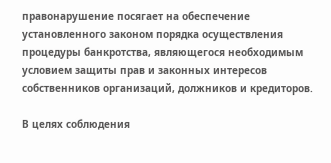правонарушение посягает на обеспечение установленного законом порядка осуществления процедуры банкротства, являющегося необходимым условием защиты прав и законных интересов собственников организаций, должников и кредиторов.

В целях соблюдения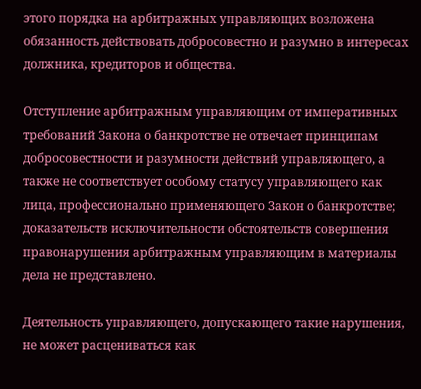этого порядка на арбитражных управляющих возложена обязанность действовать добросовестно и разумно в интересах должника, кредиторов и общества.

Отступление арбитражным управляющим от императивных требований Закона о банкротстве не отвечает принципам добросовестности и разумности действий управляющего, а также не соответствует особому статусу управляющего как лица, профессионально применяющего Закон о банкротстве; доказательств исключительности обстоятельств совершения правонарушения арбитражным управляющим в материалы дела не представлено.

Деятельность управляющего, допускающего такие нарушения, не может расцениваться как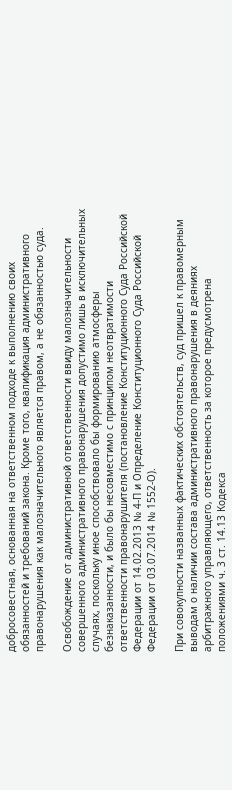добросовестная, основанная на ответственном подходе к выполнению своих обязанностей и требований закона. Кроме того, квалификация административного правонарушения как малозначительного является правом, а не обязанностью суда.

Освобождение от административной ответственности ввиду малозначительности совершенного административного правонарушения допустимо лишь в исключительных случаях, поскольку иное способствовало бы формированию атмосферы безнаказанности, и было бы несовместимо с принципом неотвратимости ответственности правонарушителя (постановление Конституционного Суда Российской Федерации от 14.02.2013 № 4-П и Определение Конституционного Суда Российской Федерации от 03.07.2014 № 1552-О).

При совокупности названных фактических обстоятельств, суд пришел к правомерным выводам о наличии состава административного правонарушения в деяниях арбитражного управляющего, ответственность за которое предусмотрена положениями ч. 3 ст. 14.13 Кодекса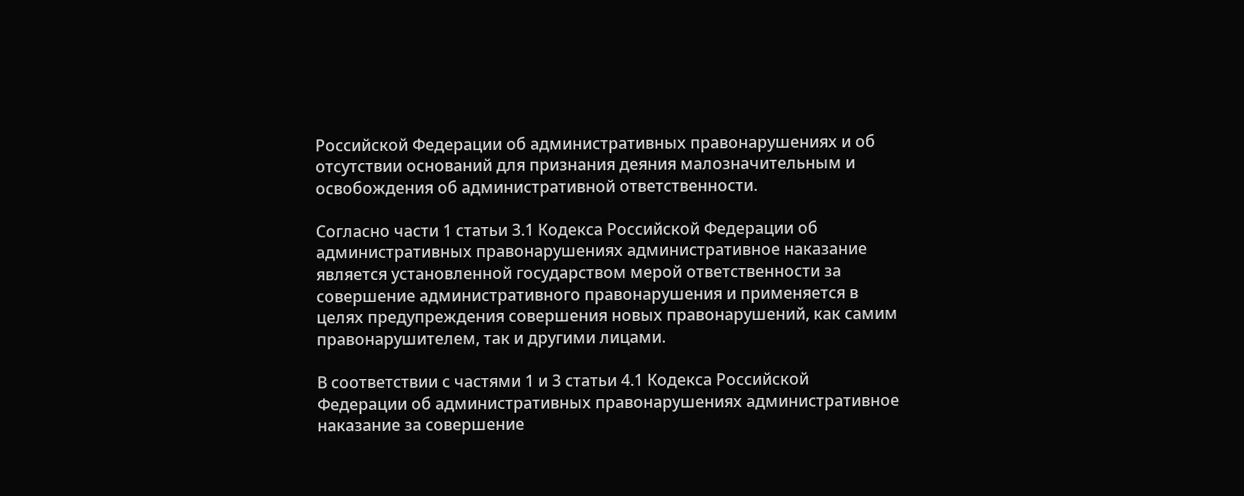Российской Федерации об административных правонарушениях и об отсутствии оснований для признания деяния малозначительным и освобождения об административной ответственности.

Согласно части 1 статьи 3.1 Кодекса Российской Федерации об административных правонарушениях административное наказание является установленной государством мерой ответственности за совершение административного правонарушения и применяется в целях предупреждения совершения новых правонарушений, как самим правонарушителем, так и другими лицами.

В соответствии с частями 1 и 3 статьи 4.1 Кодекса Российской Федерации об административных правонарушениях административное наказание за совершение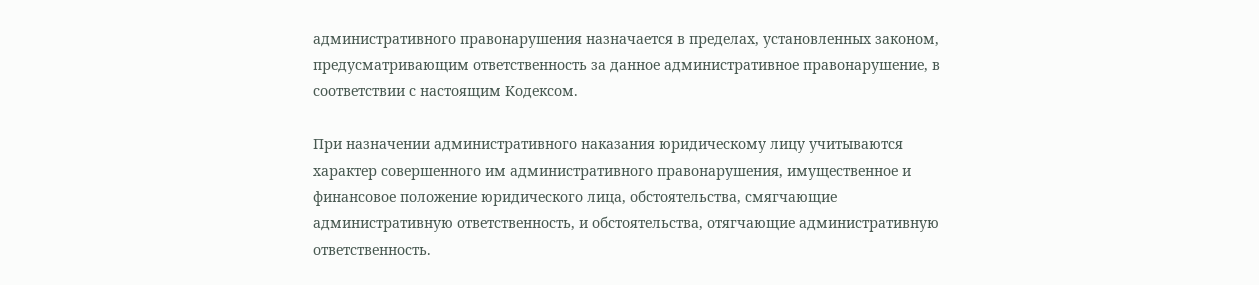административного правонарушения назначается в пределах, установленных законом, предусматривающим ответственность за данное административное правонарушение, в соответствии с настоящим Кодексом.

При назначении административного наказания юридическому лицу учитываются характер совершенного им административного правонарушения, имущественное и финансовое положение юридического лица, обстоятельства, смягчающие административную ответственность, и обстоятельства, отягчающие административную ответственность.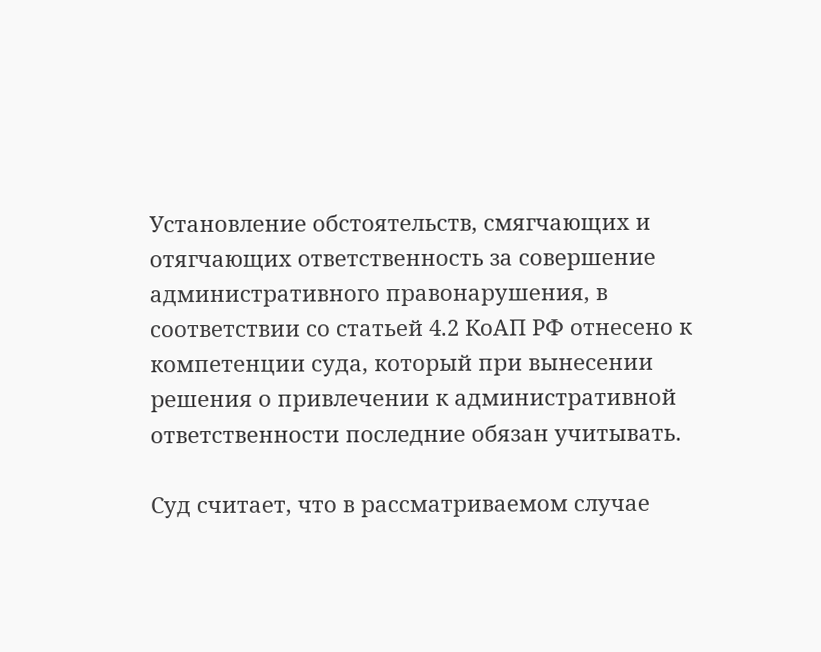Установление обстоятельств, смягчающих и отягчающих ответственность за совершение административного правонарушения, в соответствии со статьей 4.2 КоАП РФ отнесено к компетенции суда, который при вынесении решения о привлечении к административной ответственности последние обязан учитывать.

Суд считает, что в рассматриваемом случае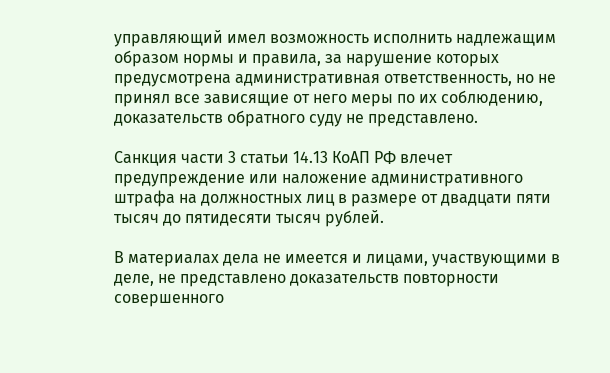управляющий имел возможность исполнить надлежащим образом нормы и правила, за нарушение которых предусмотрена административная ответственность, но не принял все зависящие от него меры по их соблюдению, доказательств обратного суду не представлено.

Санкция части 3 статьи 14.13 КоАП РФ влечет предупреждение или наложение административного штрафа на должностных лиц в размере от двадцати пяти тысяч до пятидесяти тысяч рублей.

В материалах дела не имеется и лицами, участвующими в деле, не представлено доказательств повторности совершенного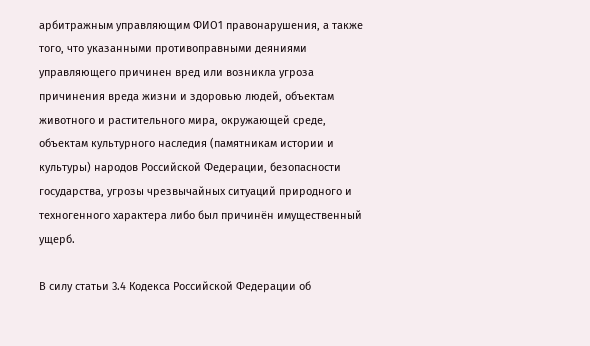арбитражным управляющим ФИО1 правонарушения, а также того, что указанными противоправными деяниями управляющего причинен вред или возникла угроза причинения вреда жизни и здоровью людей, объектам животного и растительного мира, окружающей среде, объектам культурного наследия (памятникам истории и культуры) народов Российской Федерации, безопасности государства, угрозы чрезвычайных ситуаций природного и техногенного характера либо был причинён имущественный ущерб.

В силу статьи 3.4 Кодекса Российской Федерации об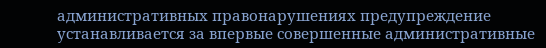административных правонарушениях предупреждение устанавливается за впервые совершенные административные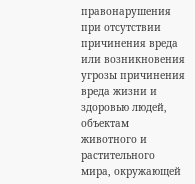правонарушения при отсутствии причинения вреда или возникновения угрозы причинения вреда жизни и здоровью людей, объектам животного и растительного мира, окружающей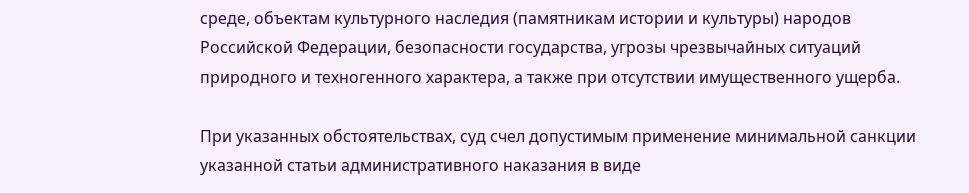среде, объектам культурного наследия (памятникам истории и культуры) народов Российской Федерации, безопасности государства, угрозы чрезвычайных ситуаций природного и техногенного характера, а также при отсутствии имущественного ущерба.

При указанных обстоятельствах, суд счел допустимым применение минимальной санкции указанной статьи административного наказания в виде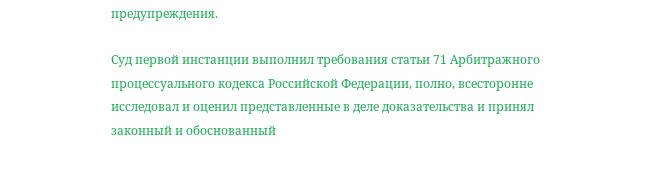предупреждения.

Суд первой инстанции выполнил требования статьи 71 Арбитражного процессуального кодекса Российской Федерации, полно, всесторонне исследовал и оценил представленные в деле доказательства и принял законный и обоснованный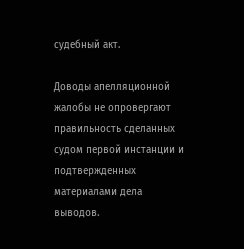судебный акт.

Доводы апелляционной жалобы не опровергают правильность сделанных судом первой инстанции и подтвержденных материалами дела выводов.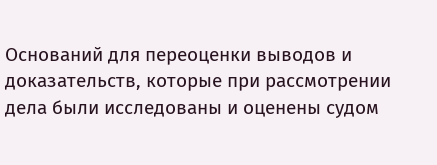Оснований для переоценки выводов и доказательств, которые при рассмотрении дела были исследованы и оценены судом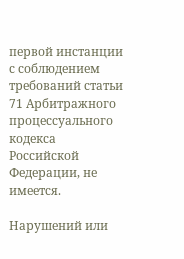первой инстанции с соблюдением требований статьи 71 Арбитражного процессуального кодекса Российской Федерации, не имеется.

Нарушений или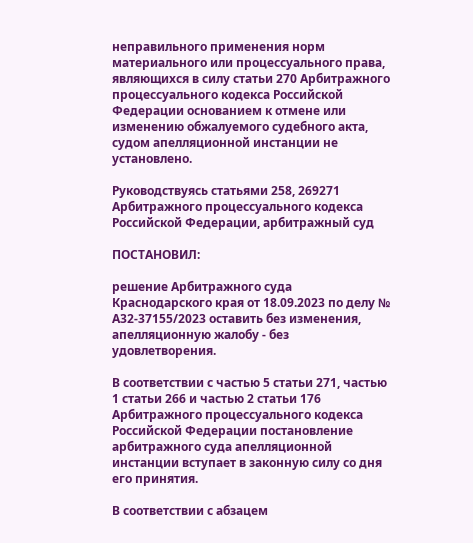неправильного применения норм материального или процессуального права, являющихся в силу статьи 270 Арбитражного процессуального кодекса Российской Федерации основанием к отмене или изменению обжалуемого судебного акта, судом апелляционной инстанции не установлено.

Руководствуясь статьями 258, 269271 Арбитражного процессуального кодекса Российской Федерации, арбитражный суд

ПОСТАНОВИЛ:

решение Арбитражного суда Краснодарского края от 18.09.2023 по делу № А32-37155/2023 оставить без изменения, апелляционную жалобу - без удовлетворения.

В соответствии с частью 5 статьи 271, частью 1 статьи 266 и частью 2 статьи 176 Арбитражного процессуального кодекса Российской Федерации постановление арбитражного суда апелляционной инстанции вступает в законную силу со дня его принятия.

В соответствии с абзацем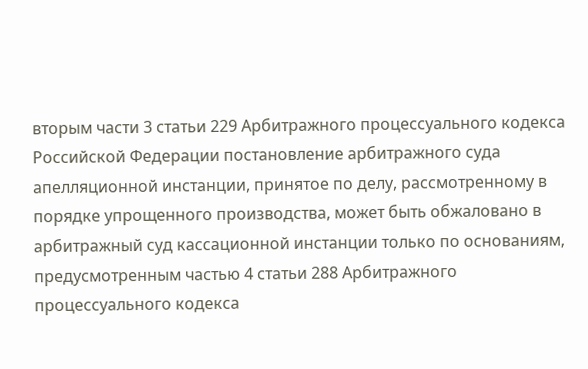вторым части 3 статьи 229 Арбитражного процессуального кодекса Российской Федерации постановление арбитражного суда апелляционной инстанции, принятое по делу, рассмотренному в порядке упрощенного производства, может быть обжаловано в арбитражный суд кассационной инстанции только по основаниям, предусмотренным частью 4 статьи 288 Арбитражного процессуального кодекса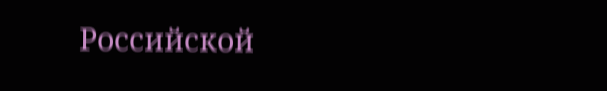Российской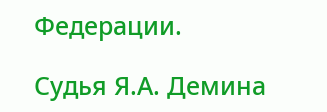Федерации.

Судья Я.А. Демина